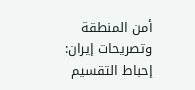أمن المنطقة وتصريحات إيران: إحباط التقسيم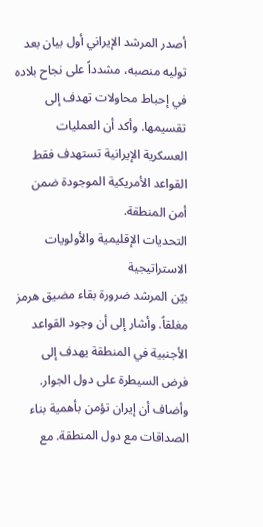أصدر المرشد الإيراني أول بيان بعد توليه منصبه، مشدداً على نجاح بلاده في إحباط محاولات تهدف إلى تقسيمها. وأكد أن العمليات العسكرية الإيرانية تستهدف فقط القواعد الأمريكية الموجودة ضمن أمن المنطقة.
التحديات الإقليمية والأولويات الاستراتيجية
بيّن المرشد ضرورة بقاء مضيق هرمز مغلقاً. وأشار إلى أن وجود القواعد الأجنبية في المنطقة يهدف إلى فرض السيطرة على دول الجوار. وأضاف أن إيران تؤمن بأهمية بناء الصداقات مع دول المنطقة. مع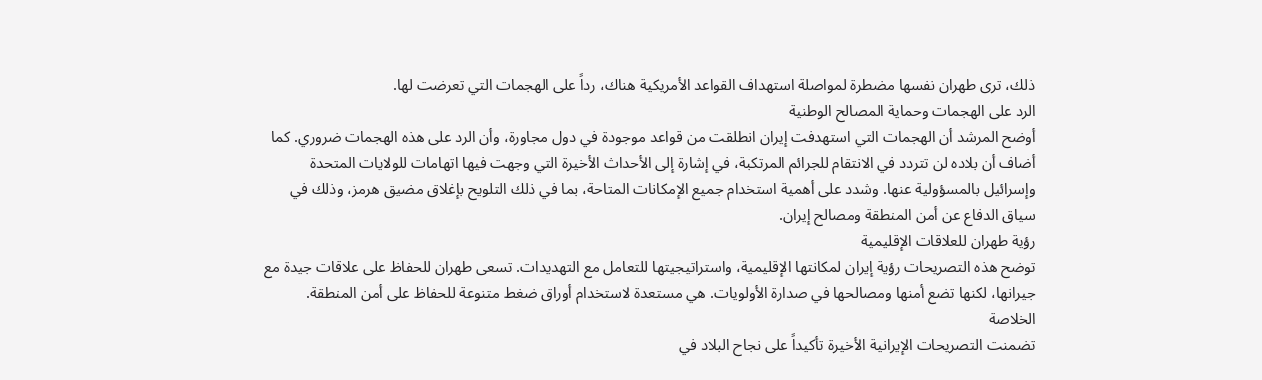ذلك، ترى طهران نفسها مضطرة لمواصلة استهداف القواعد الأمريكية هناك، رداً على الهجمات التي تعرضت لها.
الرد على الهجمات وحماية المصالح الوطنية
أوضح المرشد أن الهجمات التي استهدفت إيران انطلقت من قواعد موجودة في دول مجاورة، وأن الرد على هذه الهجمات ضروري. كما أضاف أن بلاده لن تتردد في الانتقام للجرائم المرتكبة، في إشارة إلى الأحداث الأخيرة التي وجهت فيها اتهامات للولايات المتحدة وإسرائيل بالمسؤولية عنها. وشدد على أهمية استخدام جميع الإمكانات المتاحة، بما في ذلك التلويح بإغلاق مضيق هرمز، وذلك في سياق الدفاع عن أمن المنطقة ومصالح إيران.
رؤية طهران للعلاقات الإقليمية
توضح هذه التصريحات رؤية إيران لمكانتها الإقليمية، واستراتيجيتها للتعامل مع التهديدات. تسعى طهران للحفاظ على علاقات جيدة مع جيرانها، لكنها تضع أمنها ومصالحها في صدارة الأولويات. هي مستعدة لاستخدام أوراق ضغط متنوعة للحفاظ على أمن المنطقة.
الخلاصة
تضمنت التصريحات الإيرانية الأخيرة تأكيداً على نجاح البلاد في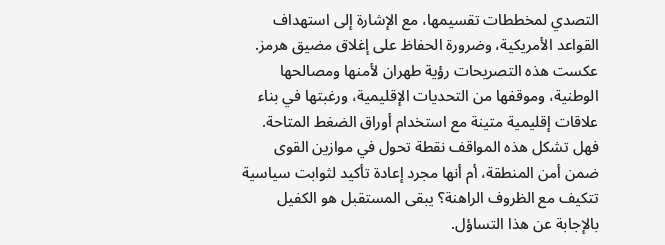التصدي لمخططات تقسيمها، مع الإشارة إلى استهداف القواعد الأمريكية، وضرورة الحفاظ على إغلاق مضيق هرمز. عكست هذه التصريحات رؤية طهران لأمنها ومصالحها الوطنية، وموقفها من التحديات الإقليمية، ورغبتها في بناء علاقات إقليمية متينة مع استخدام أوراق الضغط المتاحة. فهل تشكل هذه المواقف نقطة تحول في موازين القوى ضمن أمن المنطقة، أم أنها مجرد إعادة تأكيد لثوابت سياسية تتكيف مع الظروف الراهنة؟ يبقى المستقبل هو الكفيل بالإجابة عن هذا التساؤل.